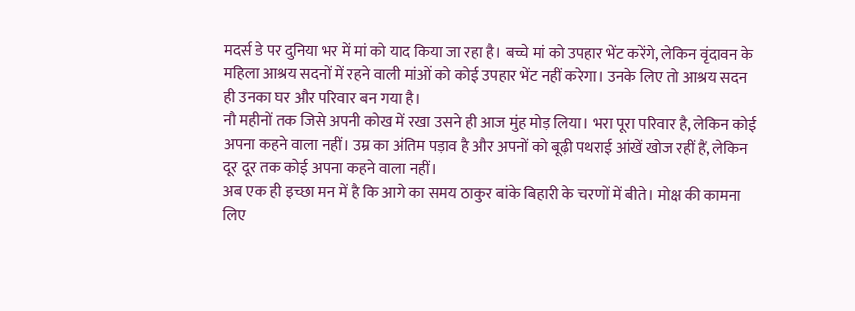मदर्स डे पर दुनिया भर में मां को याद किया जा रहा है। बच्चे मां को उपहार भेंट करेंगे, लेकिन वृंदावन के महिला आश्रय सदनों में रहने वाली मांओं को कोई उपहार भेंट नहीं करेगा। उनके लिए तो आश्रय सदन ही उनका घर और परिवार बन गया है।
नौ महीनों तक जिसे अपनी कोख में रखा उसने ही आज मुंह मोड़ लिया। भरा पूरा परिवार है, लेकिन कोई अपना कहने वाला नहीं। उम्र का अंतिम पड़ाव है और अपनों को बूढ़ी पथराई आंखें खोज रहीं हैं, लेकिन दूर दूर तक कोई अपना कहने वाला नहीं।
अब एक ही इच्छा मन में है कि आगे का समय ठाकुर बांके बिहारी के चरणों में बीते। मोक्ष की कामना लिए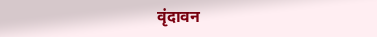वृंदावन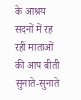के आश्रय सदनों में रह रहीं माताओं की आप बीती सुनाते-सुनाते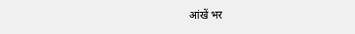आंखें भर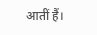आतीं हैं।